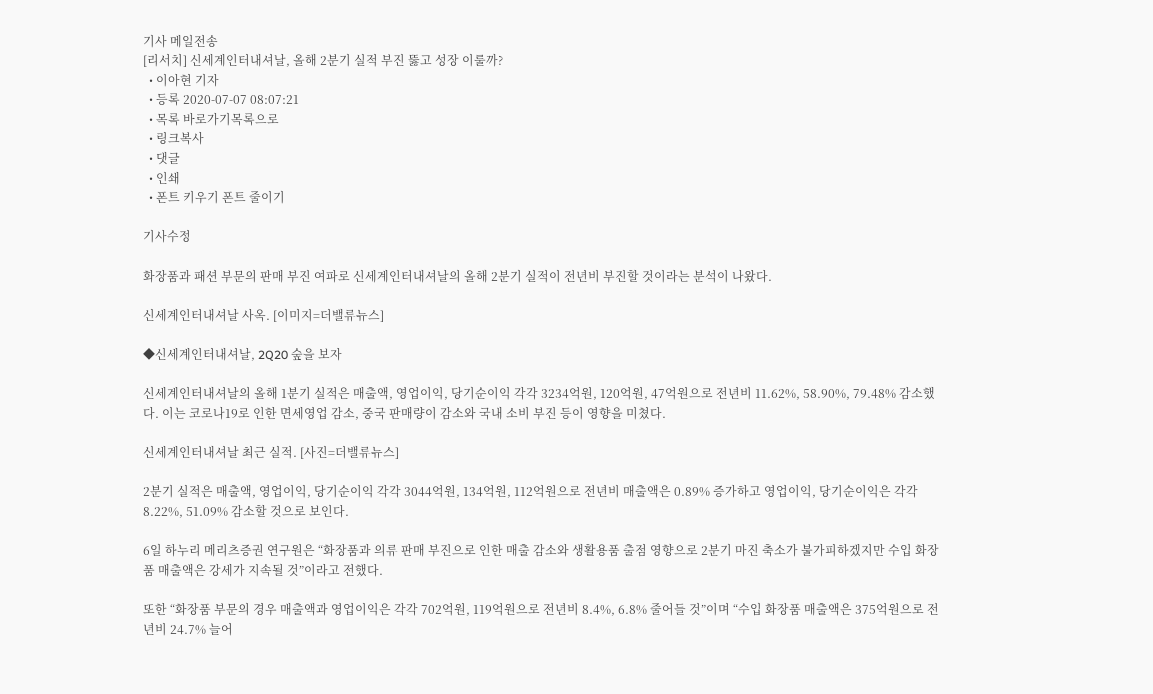기사 메일전송
[리서치] 신세계인터내셔날, 올해 2분기 실적 부진 뚫고 성장 이룰까?
  • 이아현 기자
  • 등록 2020-07-07 08:07:21
  • 목록 바로가기목록으로
  • 링크복사
  • 댓글
  • 인쇄
  • 폰트 키우기 폰트 줄이기

기사수정

화장품과 패션 부문의 판매 부진 여파로 신세계인터내셔날의 올해 2분기 실적이 전년비 부진할 것이라는 분석이 나왔다.

신세계인터내셔날 사옥. [이미지=더밸류뉴스]

◆신세계인터내셔날, 2Q20 숲을 보자

신세계인터내셔날의 올해 1분기 실적은 매출액, 영업이익, 당기순이익 각각 3234억원, 120억원, 47억원으로 전년비 11.62%, 58.90%, 79.48% 감소했다. 이는 코로나19로 인한 면세영업 감소, 중국 판매량이 감소와 국내 소비 부진 등이 영향을 미쳤다.

신세계인터내셔날 최근 실적. [사진=더밸류뉴스]

2분기 실적은 매출액, 영업이익, 당기순이익 각각 3044억원, 134억원, 112억원으로 전년비 매출액은 0.89% 증가하고 영업이익, 당기순이익은 각각 8.22%, 51.09% 감소할 것으로 보인다.

6일 하누리 메리츠증권 연구원은 “화장품과 의류 판매 부진으로 인한 매출 감소와 생활용품 출점 영향으로 2분기 마진 축소가 불가피하겠지만 수입 화장품 매출액은 강세가 지속될 것”이라고 전했다.

또한 “화장품 부문의 경우 매출액과 영업이익은 각각 702억원, 119억원으로 전년비 8.4%, 6.8% 줄어들 것”이며 “수입 화장품 매출액은 375억원으로 전년비 24.7% 늘어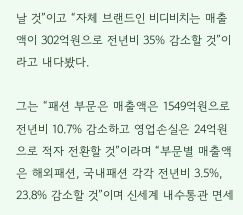날 것”이고 “자체 브랜드인 비디비치는 매출액이 302억원으로 전년비 35% 감소할 것”이라고 내다봤다.

그는 “패션 부문은 매출액은 1549억원으로 전년비 10.7% 감소하고 영업손실은 24억원으로 적자 전환할 것”이라며 “부문별 매출액은 해외패션, 국내패션 각각 전년비 3.5%, 23.8% 감소할 것”이며 신세계 내수통관 면세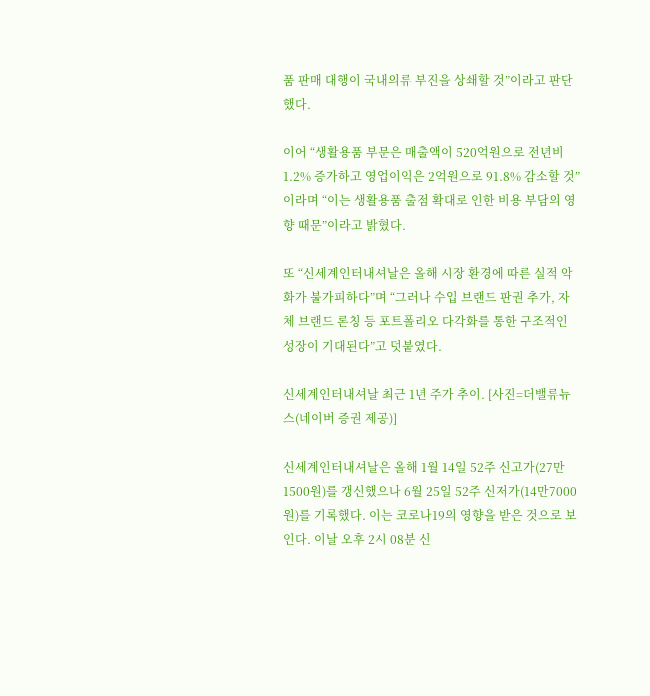품 판매 대행이 국내의류 부진을 상쇄할 것”이라고 판단했다.

이어 “생활용품 부문은 매출액이 520억원으로 전년비 1.2% 증가하고 영업이익은 2억원으로 91.8% 감소할 것”이라며 “이는 생활용품 출점 확대로 인한 비용 부담의 영향 때문”이라고 밝혔다.

또 “신세계인터내셔날은 올해 시장 환경에 따른 실적 악화가 불가피하다”며 “그러나 수입 브랜드 판권 추가, 자체 브랜드 론칭 등 포트폴리오 다각화를 통한 구조적인 성장이 기대된다”고 덧붙였다.

신세계인터내셔날 최근 1년 주가 추이. [사진=더밸류뉴스(네이버 증권 제공)]

신세계인터내셔날은 올해 1월 14일 52주 신고가(27만1500원)를 갱신했으나 6월 25일 52주 신저가(14만7000원)를 기록했다. 이는 코로나19의 영향을 받은 것으로 보인다. 이날 오후 2시 08분 신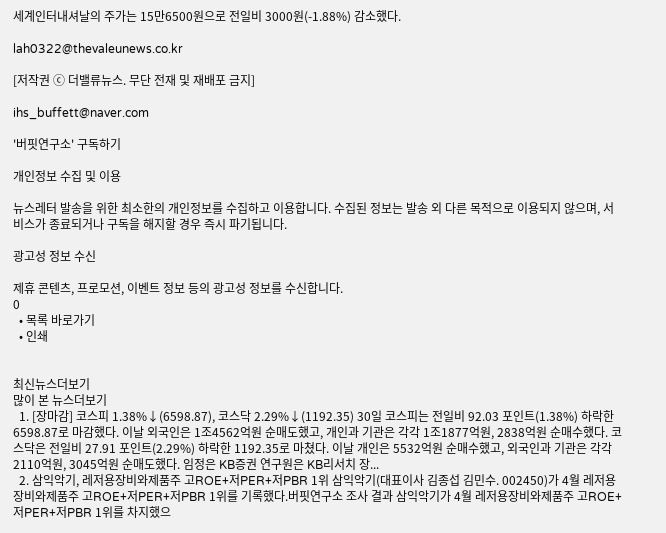세계인터내셔날의 주가는 15만6500원으로 전일비 3000원(-1.88%) 감소했다.

lah0322@thevaleunews.co.kr

[저작권 ⓒ 더밸류뉴스. 무단 전재 및 재배포 금지]

ihs_buffett@naver.com

'버핏연구소' 구독하기

개인정보 수집 및 이용

뉴스레터 발송을 위한 최소한의 개인정보를 수집하고 이용합니다. 수집된 정보는 발송 외 다른 목적으로 이용되지 않으며, 서비스가 종료되거나 구독을 해지할 경우 즉시 파기됩니다.

광고성 정보 수신

제휴 콘텐츠, 프로모션, 이벤트 정보 등의 광고성 정보를 수신합니다.
0
  • 목록 바로가기
  • 인쇄


최신뉴스더보기
많이 본 뉴스더보기
  1. [장마감] 코스피 1.38%↓(6598.87), 코스닥 2.29%↓(1192.35) 30일 코스피는 전일비 92.03 포인트(1.38%) 하락한 6598.87로 마감했다. 이날 외국인은 1조4562억원 순매도했고, 개인과 기관은 각각 1조1877억원, 2838억원 순매수했다. 코스닥은 전일비 27.91 포인트(2.29%) 하락한 1192.35로 마쳤다. 이날 개인은 5532억원 순매수했고, 외국인과 기관은 각각 2110억원, 3045억원 순매도했다. 임정은 KB증권 연구원은 KB리서치 장...
  2. 삼익악기, 레저용장비와제품주 고ROE+저PER+저PBR 1위 삼익악기(대표이사 김종섭 김민수. 002450)가 4월 레저용장비와제품주 고ROE+저PER+저PBR 1위를 기록했다.버핏연구소 조사 결과 삼익악기가 4월 레저용장비와제품주 고ROE+저PER+저PBR 1위를 차지했으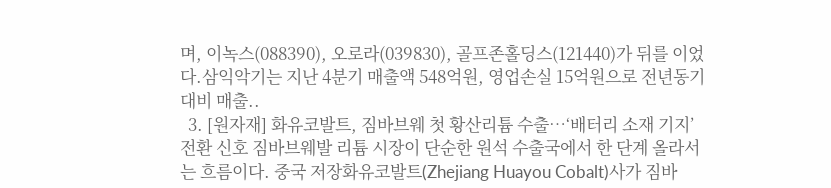며, 이녹스(088390), 오로라(039830), 골프존홀딩스(121440)가 뒤를 이었다.삼익악기는 지난 4분기 매출액 548억원, 영업손실 15억원으로 전년동기대비 매출..
  3. [원자재] 화유코발트, 짐바브웨 첫 황산리튬 수출…‘배터리 소재 기지’ 전환 신호 짐바브웨발 리튬 시장이 단순한 원석 수출국에서 한 단계 올라서는 흐름이다. 중국 저장화유코발트(Zhejiang Huayou Cobalt)사가 짐바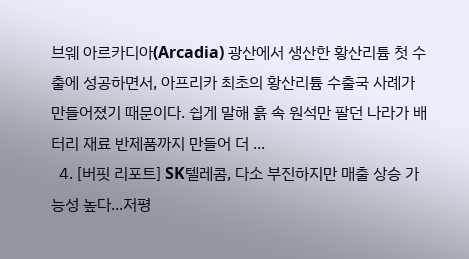브웨 아르카디아(Arcadia) 광산에서 생산한 황산리튬 첫 수출에 성공하면서, 아프리카 최초의 황산리튬 수출국 사례가 만들어졌기 때문이다. 쉽게 말해 흙 속 원석만 팔던 나라가 배터리 재료 반제품까지 만들어 더 ...
  4. [버핏 리포트] SK텔레콤, 다소 부진하지만 매출 상승 가능성 높다...저평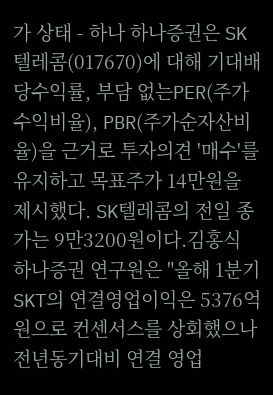가 상태 - 하나 하나증권은 SK텔레콤(017670)에 대해 기대배당수익률, 부담 없는PER(주가수익비율), PBR(주가순자산비율)을 근거로 투자의견 '매수'를 유지하고 목표주가 14만원을 제시했다. SK텔레콤의 전일 종가는 9만3200원이다.김홍식 하나증권 연구원은 "올해 1분기 SKT의 연결영업이익은 5376억원으로 컨센서스를 상회했으나 전년동기대비 연결 영업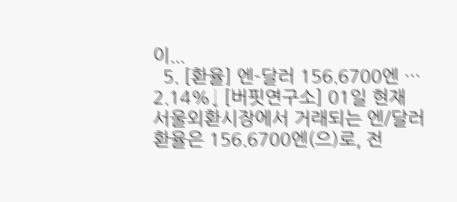이...
  5. [환율] 엔-달러 156.6700엔 … 2.14%↓ [버핏연구소] 01일 현재 서울외환시장에서 거래되는 엔/달러 환율은 156.6700엔(으)로, 전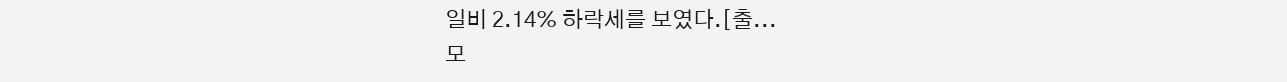일비 2.14% 하락세를 보였다.[출...
모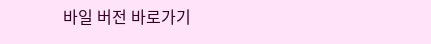바일 버전 바로가기